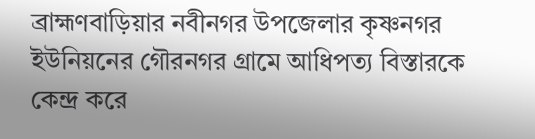ব্রাহ্মণবাড়িয়ার নবীনগর উপজেলার কৃষ্ণনগর ইউনিয়নের গৌরনগর গ্রামে আধিপত্য বিস্তারকে কেন্দ্র করে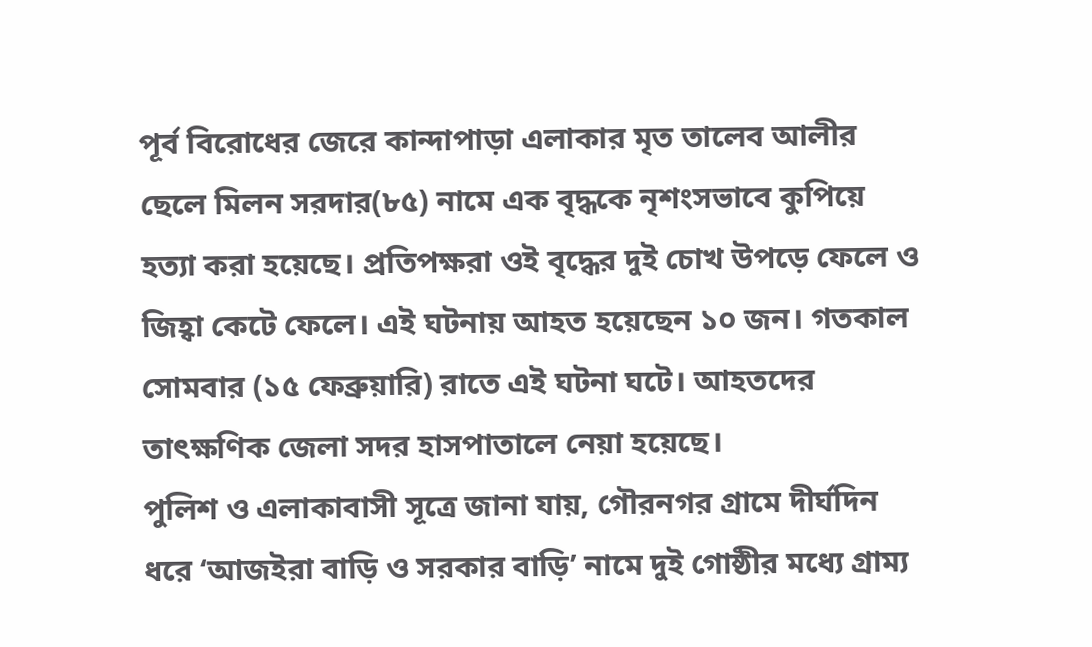পূর্ব বিরোধের জেরে কান্দাপাড়া এলাকার মৃত তালেব আলীর ছেলে মিলন সরদার(৮৫) নামে এক বৃদ্ধকে নৃশংসভাবে কুপিয়ে হত্যা করা হয়েছে। প্রতিপক্ষরা ওই বৃদ্ধের দুই চোখ উপড়ে ফেলে ও জিহ্বা কেটে ফেলে। এই ঘটনায় আহত হয়েছেন ১০ জন। গতকাল সোমবার (১৫ ফেব্রুয়ারি) রাতে এই ঘটনা ঘটে। আহতদের তাৎক্ষণিক জেলা সদর হাসপাতালে নেয়া হয়েছে।
পুলিশ ও এলাকাবাসী সূত্রে জানা যায়, গৌরনগর গ্রামে দীর্ঘদিন ধরে ‘আজইরা বাড়ি ও সরকার বাড়ি’ নামে দুই গোষ্ঠীর মধ্যে গ্রাম্য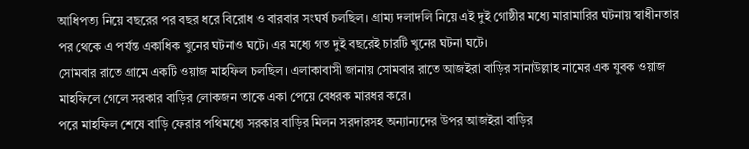আধিপত্য নিয়ে বছরের পর বছর ধরে বিরোধ ও বারবার সংঘর্ষ চলছিল। গ্রাম্য দলাদলি নিয়ে এই দুই গোষ্ঠীর মধ্যে মারামারির ঘটনায় স্বাধীনতার পর থেকে এ পর্যন্ত একাধিক খুনের ঘটনাও ঘটে। এর মধ্যে গত দুই বছরেই চারটি খুনের ঘটনা ঘটে।
সোমবার রাতে গ্রামে একটি ওয়াজ মাহফিল চলছিল। এলাকাবাসী জানায় সোমবার রাতে আজইরা বাড়ির সানাউল্লাহ নামের এক যুবক ওয়াজ মাহফিলে গেলে সরকার বাড়ির লোকজন তাকে একা পেয়ে বেধরক মারধর করে।
পরে মাহফিল শেষে বাড়ি ফেরার পথিমধ্যে সরকার বাড়ির মিলন সরদারসহ অন্যান্যদের উপর আজইরা বাড়ির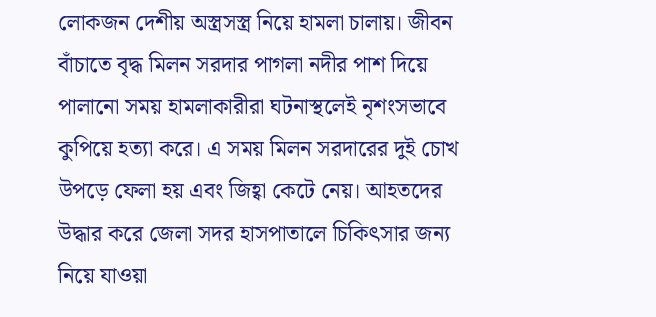লোকজন দেশীয় অস্ত্রসস্ত্র নিয়ে হামলা চালায়। জীবন বাঁচাতে বৃদ্ধ মিলন সরদার পাগলা নদীর পাশ দিয়ে পালানো সময় হামলাকারীরা ঘটনাস্থলেই নৃশংসভাবে কুপিয়ে হত্যা করে। এ সময় মিলন সরদারের দুই চোখ উপড়ে ফেলা হয় এবং জিহ্বা কেটে নেয়। আহতদের উদ্ধার করে জেলা সদর হাসপাতালে চিকিৎসার জন্য নিয়ে যাওয়া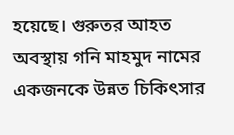হয়েছে। গুরুতর আহত অবস্থায় গনি মাহমুদ নামের একজনকে উন্নত চিকিৎসার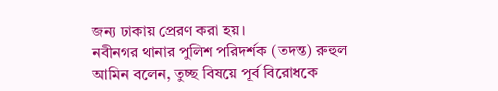জন্য ঢাকায় প্রেরণ করা হয়।
নবীনগর থানার পুলিশ পরিদর্শক (তদন্ত) রুহুল আমিন বলেন, তুচ্ছ বিষয়ে পূর্ব বিরোধকে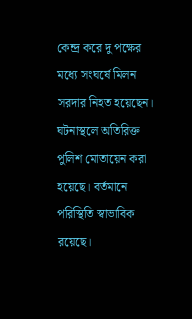কেন্দ্র করে দু পক্ষের মধ্যে সংঘর্ষে মিলন সরদার নিহত হয়েছেন। ঘটনাস্থলে অতিরিক্ত পুলিশ মোতায়েন করা হয়েছে। বর্তমানে পরিস্থিতি স্বাভাবিক রয়েছে।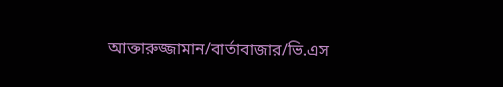আক্তারুজ্জামান/বার্তাবাজার/ভি.এস